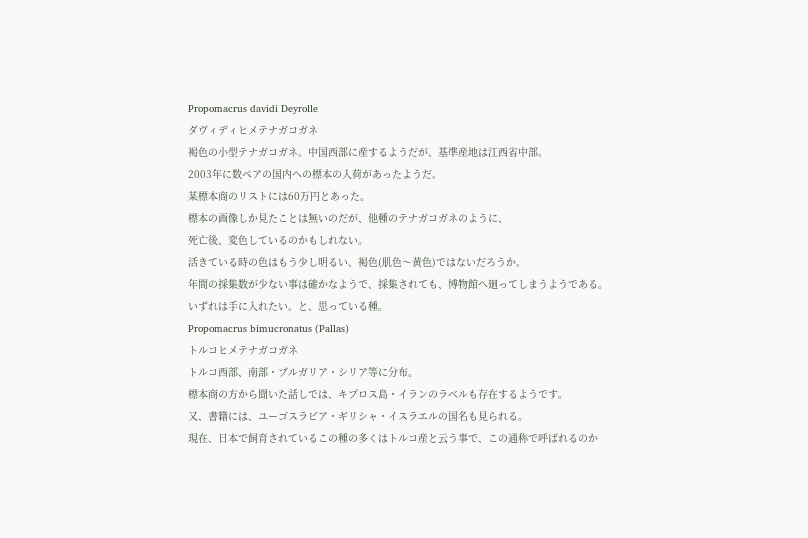Propomacrus davidi Deyrolle
ダヴィディヒメテナガコガネ
褐色の小型テナガコガネ。中国西部に産するようだが、基準産地は江西省中部。
2003年に数ペアの国内への標本の入荷があったようだ。
某標本商のリストには60万円とあった。
標本の画像しか見たことは無いのだが、他種のテナガコガネのように、
死亡後、変色しているのかもしれない。
活きている時の色はもう少し明るい、褐色(肌色〜黄色)ではないだろうか。
年間の採集数が少ない事は確かなようで、採集されても、博物館へ廻ってしまうようである。
いずれは手に入れたい。と、思っている種。
Propomacrus bimucronatus (Pallas)
トルコヒメテナガコガネ
トルコ西部、南部・ブルガリア・シリア等に分布。
標本商の方から聞いた話しでは、キプロス島・イランのラベルも存在するようです。
又、書籍には、ユーゴスラビア・ギリシャ・イスラエルの国名も見られる。
現在、日本で飼育されているこの種の多くはトルコ産と云う事で、この通称で呼ばれるのか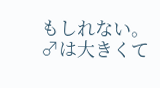もしれない。
♂は大きくて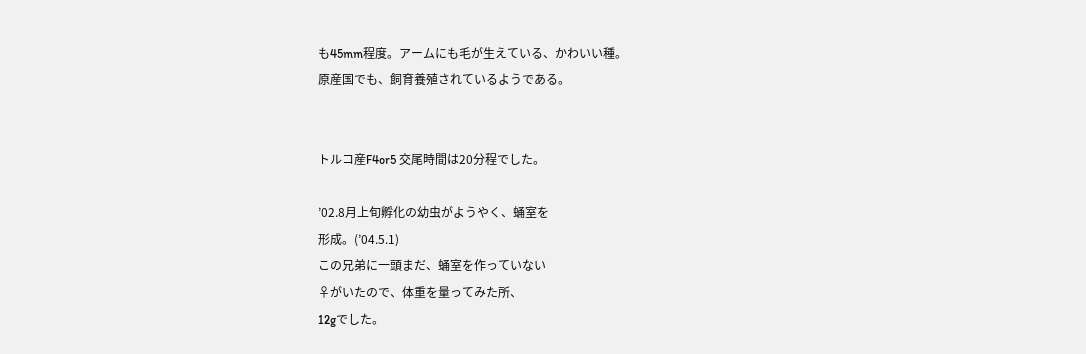も45mm程度。アームにも毛が生えている、かわいい種。
原産国でも、飼育養殖されているようである。


トルコ産F4or5 交尾時間は20分程でした。

’02.8月上旬孵化の幼虫がようやく、蛹室を
形成。(’04.5.1)
この兄弟に一頭まだ、蛹室を作っていない
♀がいたので、体重を量ってみた所、
12gでした。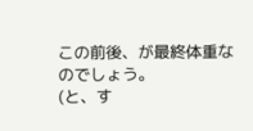この前後、が最終体重なのでしょう。
(と、す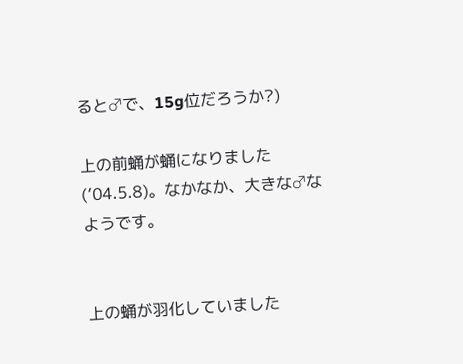ると♂で、15g位だろうか?)

上の前蛹が蛹になりました(’04.5.8)。なかなか、大きな♂なようです。


上の蛹が羽化していました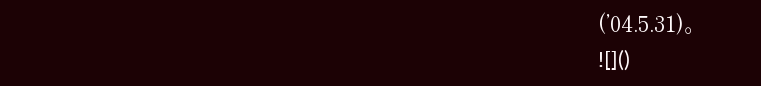(’04.5.31)。
![]()